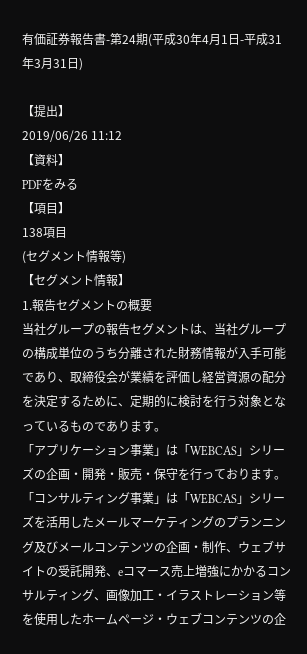有価証券報告書-第24期(平成30年4月1日-平成31年3月31日)

【提出】
2019/06/26 11:12
【資料】
PDFをみる
【項目】
138項目
(セグメント情報等)
【セグメント情報】
1.報告セグメントの概要
当社グループの報告セグメントは、当社グループの構成単位のうち分離された財務情報が入手可能であり、取締役会が業績を評価し経営資源の配分を決定するために、定期的に検討を行う対象となっているものであります。
「アプリケーション事業」は「WEBCAS」シリーズの企画・開発・販売・保守を行っております。「コンサルティング事業」は「WEBCAS」シリーズを活用したメールマーケティングのプランニング及びメールコンテンツの企画・制作、ウェブサイトの受託開発、eコマース売上増強にかかるコンサルティング、画像加工・イラストレーション等を使用したホームページ・ウェブコンテンツの企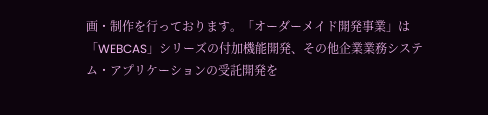画・制作を行っております。「オーダーメイド開発事業」は「WEBCAS」シリーズの付加機能開発、その他企業業務システム・アプリケーションの受託開発を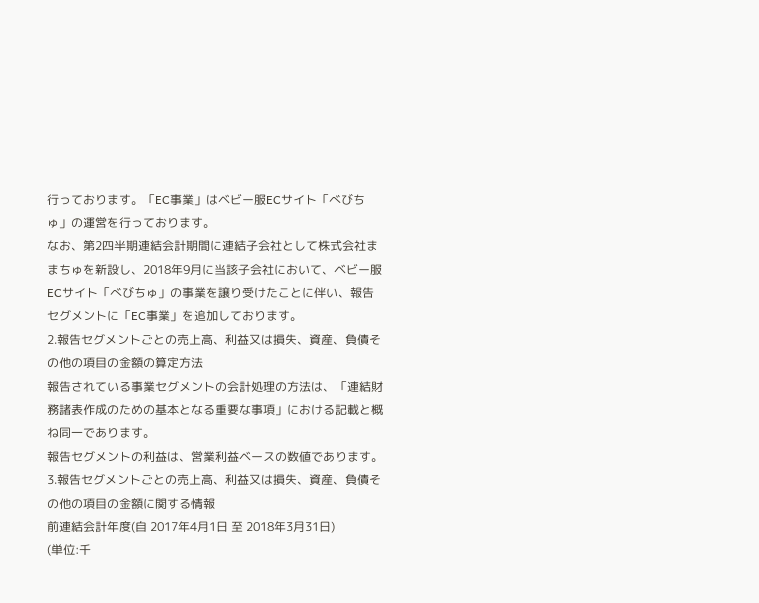行っております。「EC事業」はベビー服ECサイト「べびちゅ」の運営を行っております。
なお、第2四半期連結会計期間に連結子会社として株式会社ままちゅを新設し、2018年9月に当該子会社において、ベビー服ECサイト「べびちゅ」の事業を譲り受けたことに伴い、報告セグメントに「EC事業」を追加しております。
2.報告セグメントごとの売上高、利益又は損失、資産、負債その他の項目の金額の算定方法
報告されている事業セグメントの会計処理の方法は、「連結財務諸表作成のための基本となる重要な事項」における記載と概ね同一であります。
報告セグメントの利益は、営業利益ベースの数値であります。
3.報告セグメントごとの売上高、利益又は損失、資産、負債その他の項目の金額に関する情報
前連結会計年度(自 2017年4月1日 至 2018年3月31日)
(単位:千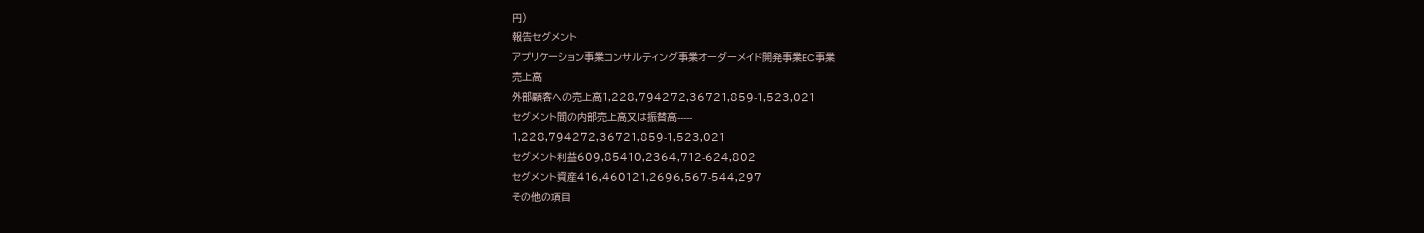円)
報告セグメント
アプリケーション事業コンサルティング事業オーダーメイド開発事業EC事業
売上高
外部顧客への売上高1,228,794272,36721,859-1,523,021
セグメント間の内部売上高又は振替高-----
1,228,794272,36721,859-1,523,021
セグメント利益609,85410,2364,712-624,802
セグメント資産416,460121,2696,567-544,297
その他の項目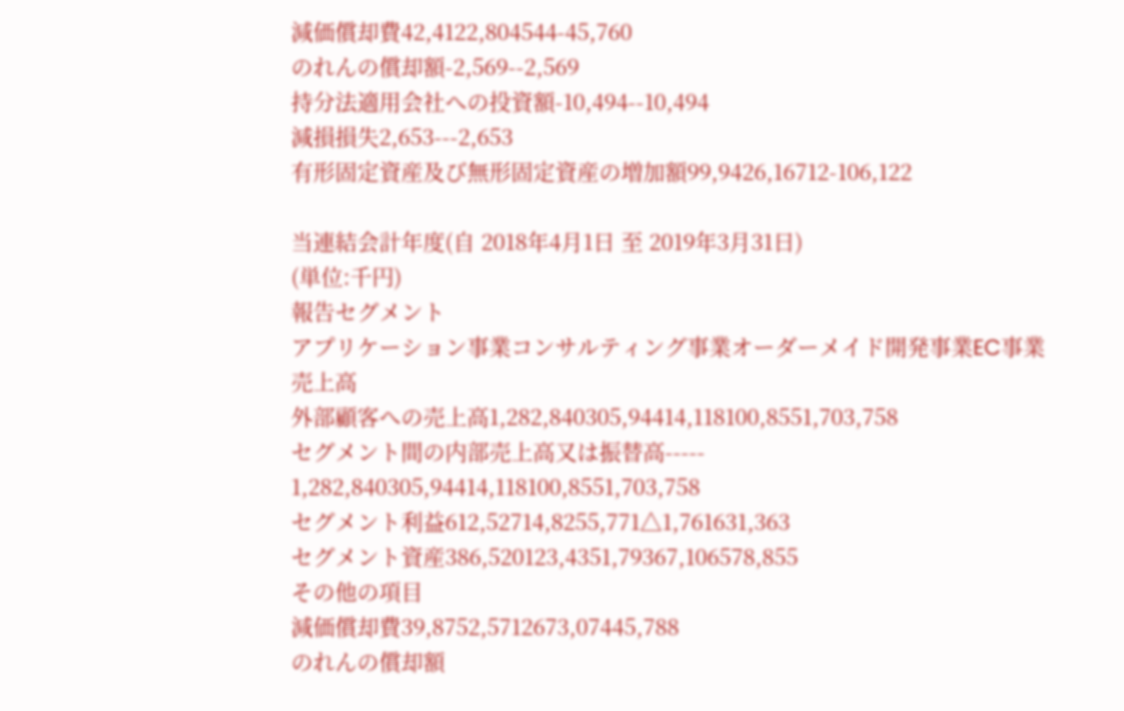減価償却費42,4122,804544-45,760
のれんの償却額-2,569--2,569
持分法適用会社への投資額-10,494--10,494
減損損失2,653---2,653
有形固定資産及び無形固定資産の増加額99,9426,16712-106,122

当連結会計年度(自 2018年4月1日 至 2019年3月31日)
(単位:千円)
報告セグメント
アプリケーション事業コンサルティング事業オーダーメイド開発事業EC事業
売上高
外部顧客への売上高1,282,840305,94414,118100,8551,703,758
セグメント間の内部売上高又は振替高-----
1,282,840305,94414,118100,8551,703,758
セグメント利益612,52714,8255,771△1,761631,363
セグメント資産386,520123,4351,79367,106578,855
その他の項目
減価償却費39,8752,5712673,07445,788
のれんの償却額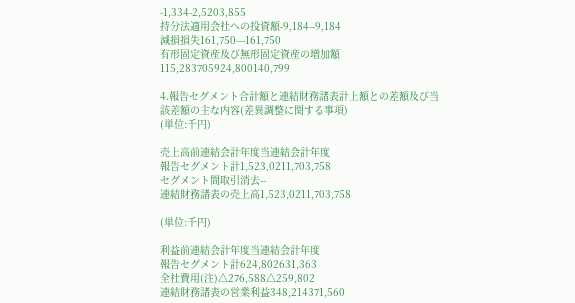-1,334-2,5203,855
持分法適用会社への投資額-9,184--9,184
減損損失161,750---161,750
有形固定資産及び無形固定資産の増加額115,283705924,800140,799

4.報告セグメント合計額と連結財務諸表計上額との差額及び当該差額の主な内容(差異調整に関する事項)
(単位:千円)

売上高前連結会計年度当連結会計年度
報告セグメント計1,523,0211,703,758
セグメント間取引消去--
連結財務諸表の売上高1,523,0211,703,758

(単位:千円)

利益前連結会計年度当連結会計年度
報告セグメント計624,802631,363
全社費用(注)△276,588△259,802
連結財務諸表の営業利益348,214371,560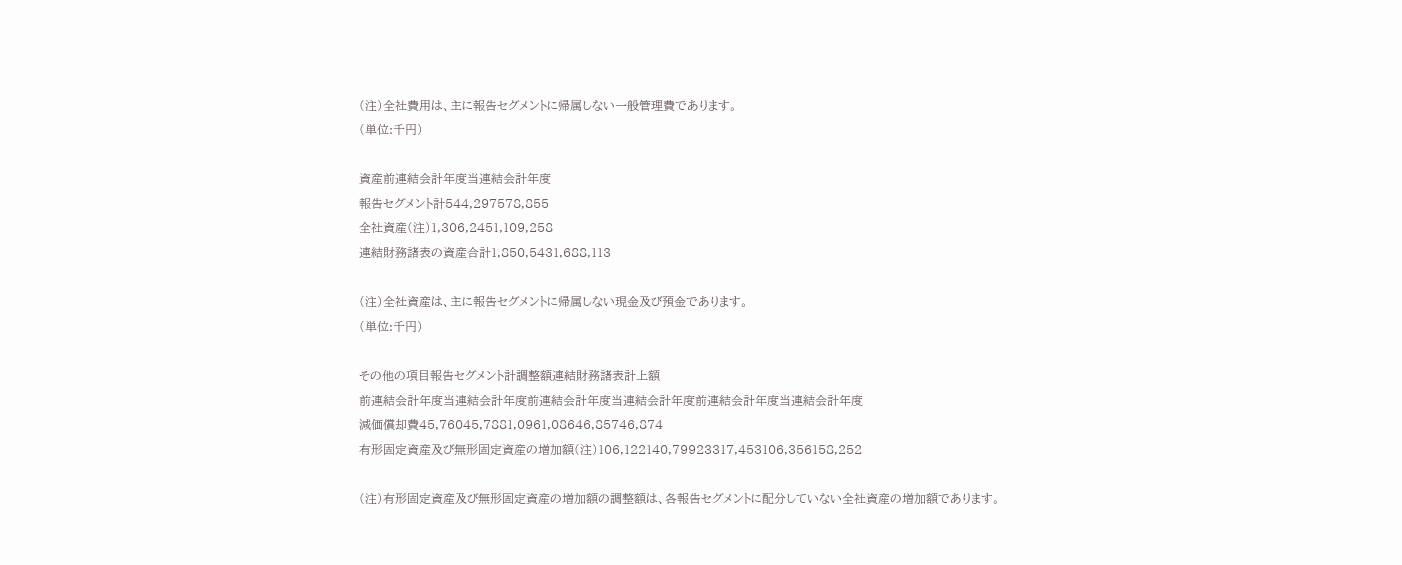(注)全社費用は、主に報告セグメントに帰属しない一般管理費であります。
(単位:千円)

資産前連結会計年度当連結会計年度
報告セグメント計544,297578,855
全社資産(注)1,306,2451,109,258
連結財務諸表の資産合計1,850,5431,688,113

(注)全社資産は、主に報告セグメントに帰属しない現金及び預金であります。
(単位:千円)

その他の項目報告セグメント計調整額連結財務諸表計上額
前連結会計年度当連結会計年度前連結会計年度当連結会計年度前連結会計年度当連結会計年度
減価償却費45,76045,7881,0961,08646,85746,874
有形固定資産及び無形固定資産の増加額(注)106,122140,79923317,453106,356158,252

(注)有形固定資産及び無形固定資産の増加額の調整額は、各報告セグメントに配分していない全社資産の増加額であります。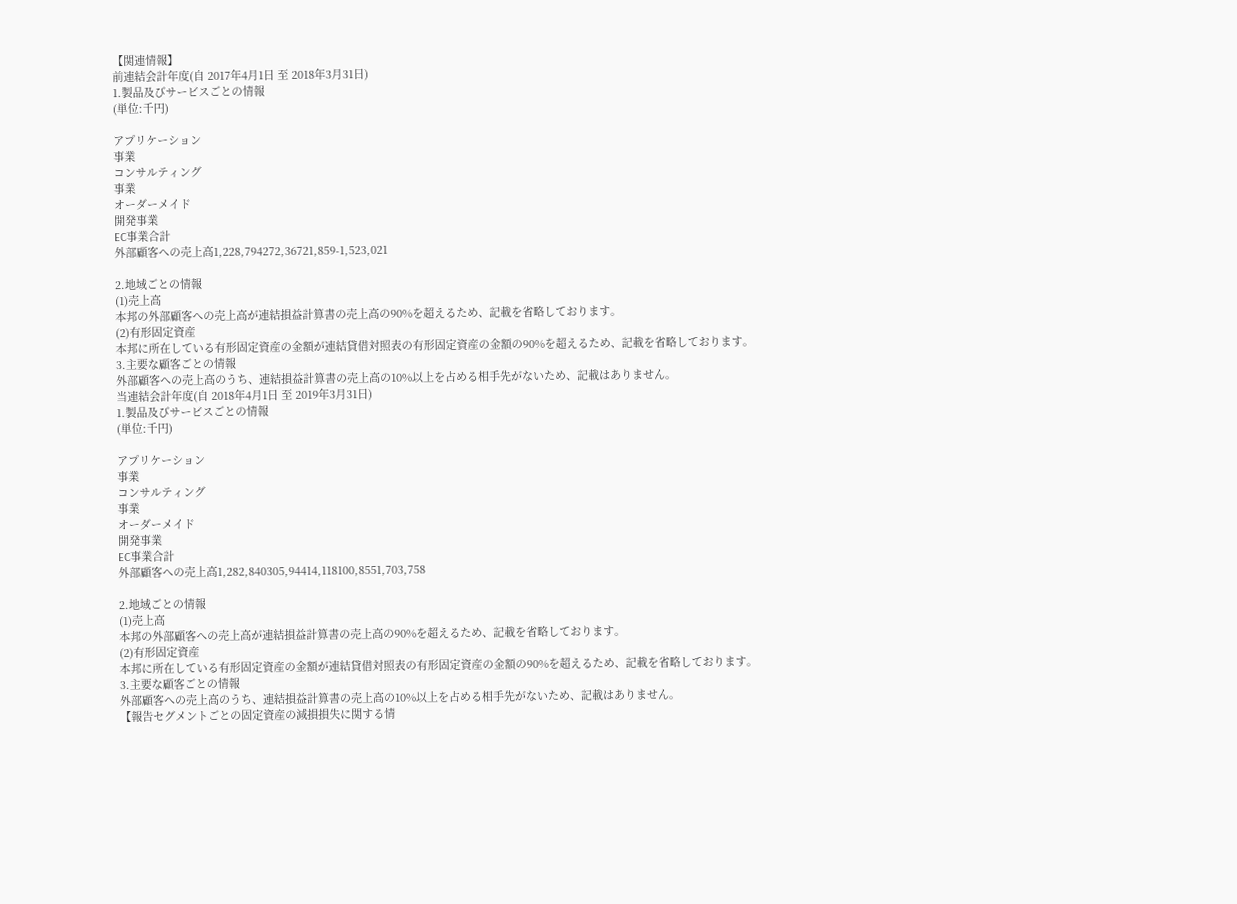【関連情報】
前連結会計年度(自 2017年4月1日 至 2018年3月31日)
1.製品及びサービスごとの情報
(単位:千円)

アプリケーション
事業
コンサルティング
事業
オーダーメイド
開発事業
EC事業合計
外部顧客への売上高1,228,794272,36721,859-1,523,021

2.地域ごとの情報
(1)売上高
本邦の外部顧客への売上高が連結損益計算書の売上高の90%を超えるため、記載を省略しております。
(2)有形固定資産
本邦に所在している有形固定資産の金額が連結貸借対照表の有形固定資産の金額の90%を超えるため、記載を省略しております。
3.主要な顧客ごとの情報
外部顧客への売上高のうち、連結損益計算書の売上高の10%以上を占める相手先がないため、記載はありません。
当連結会計年度(自 2018年4月1日 至 2019年3月31日)
1.製品及びサービスごとの情報
(単位:千円)

アプリケーション
事業
コンサルティング
事業
オーダーメイド
開発事業
EC事業合計
外部顧客への売上高1,282,840305,94414,118100,8551,703,758

2.地域ごとの情報
(1)売上高
本邦の外部顧客への売上高が連結損益計算書の売上高の90%を超えるため、記載を省略しております。
(2)有形固定資産
本邦に所在している有形固定資産の金額が連結貸借対照表の有形固定資産の金額の90%を超えるため、記載を省略しております。
3.主要な顧客ごとの情報
外部顧客への売上高のうち、連結損益計算書の売上高の10%以上を占める相手先がないため、記載はありません。
【報告セグメントごとの固定資産の減損損失に関する情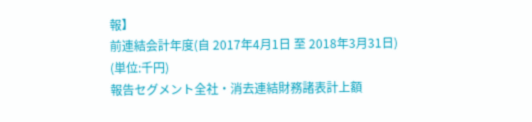報】
前連結会計年度(自 2017年4月1日 至 2018年3月31日)
(単位:千円)
報告セグメント全社・消去連結財務諸表計上額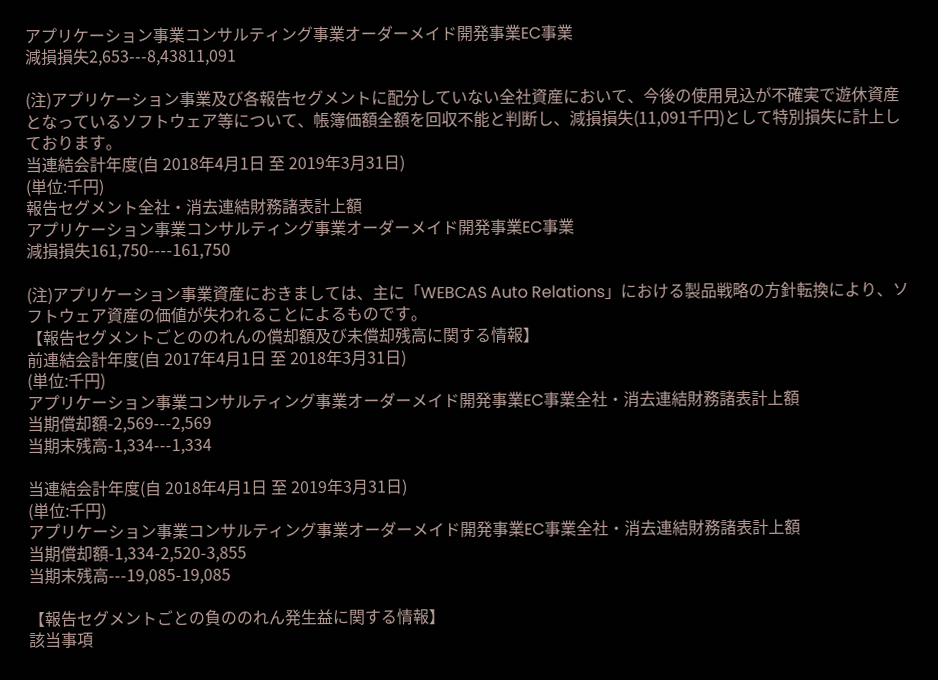アプリケーション事業コンサルティング事業オーダーメイド開発事業EC事業
減損損失2,653---8,43811,091

(注)アプリケーション事業及び各報告セグメントに配分していない全社資産において、今後の使用見込が不確実で遊休資産となっているソフトウェア等について、帳簿価額全額を回収不能と判断し、減損損失(11,091千円)として特別損失に計上しております。
当連結会計年度(自 2018年4月1日 至 2019年3月31日)
(単位:千円)
報告セグメント全社・消去連結財務諸表計上額
アプリケーション事業コンサルティング事業オーダーメイド開発事業EC事業
減損損失161,750----161,750

(注)アプリケーション事業資産におきましては、主に「WEBCAS Auto Relations」における製品戦略の方針転換により、ソフトウェア資産の価値が失われることによるものです。
【報告セグメントごとののれんの償却額及び未償却残高に関する情報】
前連結会計年度(自 2017年4月1日 至 2018年3月31日)
(単位:千円)
アプリケーション事業コンサルティング事業オーダーメイド開発事業EC事業全社・消去連結財務諸表計上額
当期償却額-2,569---2,569
当期末残高-1,334---1,334

当連結会計年度(自 2018年4月1日 至 2019年3月31日)
(単位:千円)
アプリケーション事業コンサルティング事業オーダーメイド開発事業EC事業全社・消去連結財務諸表計上額
当期償却額-1,334-2,520-3,855
当期末残高---19,085-19,085

【報告セグメントごとの負ののれん発生益に関する情報】
該当事項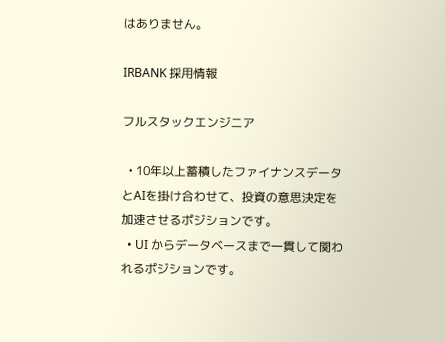はありません。

IRBANK 採用情報

フルスタックエンジニア

  • 10年以上蓄積したファイナンスデータとAIを掛け合わせて、投資の意思決定を加速させるポジションです。
  • UI からデータベースまで一貫して関われるポジションです。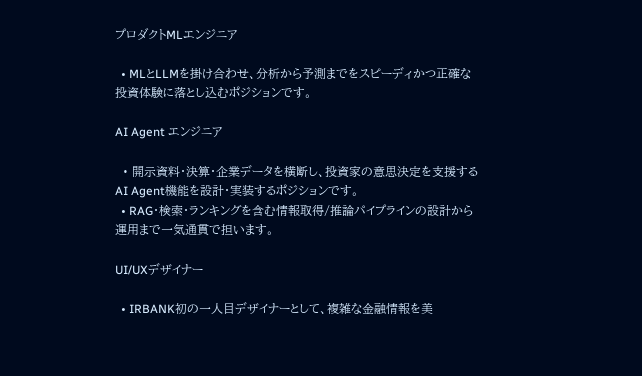プロダクトMLエンジニア

  • MLとLLMを掛け合わせ、分析から予測までをスピーディかつ正確な投資体験に落とし込むポジションです。

AI Agent エンジニア

  • 開示資料・決算・企業データを横断し、投資家の意思決定を支援するAI Agent機能を設計・実装するポジションです。
  • RAG・検索・ランキングを含む情報取得/推論パイプラインの設計から運用まで一気通貫で担います。

UI/UXデザイナー

  • IRBANK初の一人目デザイナーとして、複雑な金融情報を美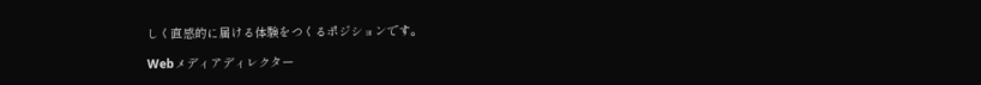しく直感的に届ける体験をつくるポジションです。

Webメディアディレクター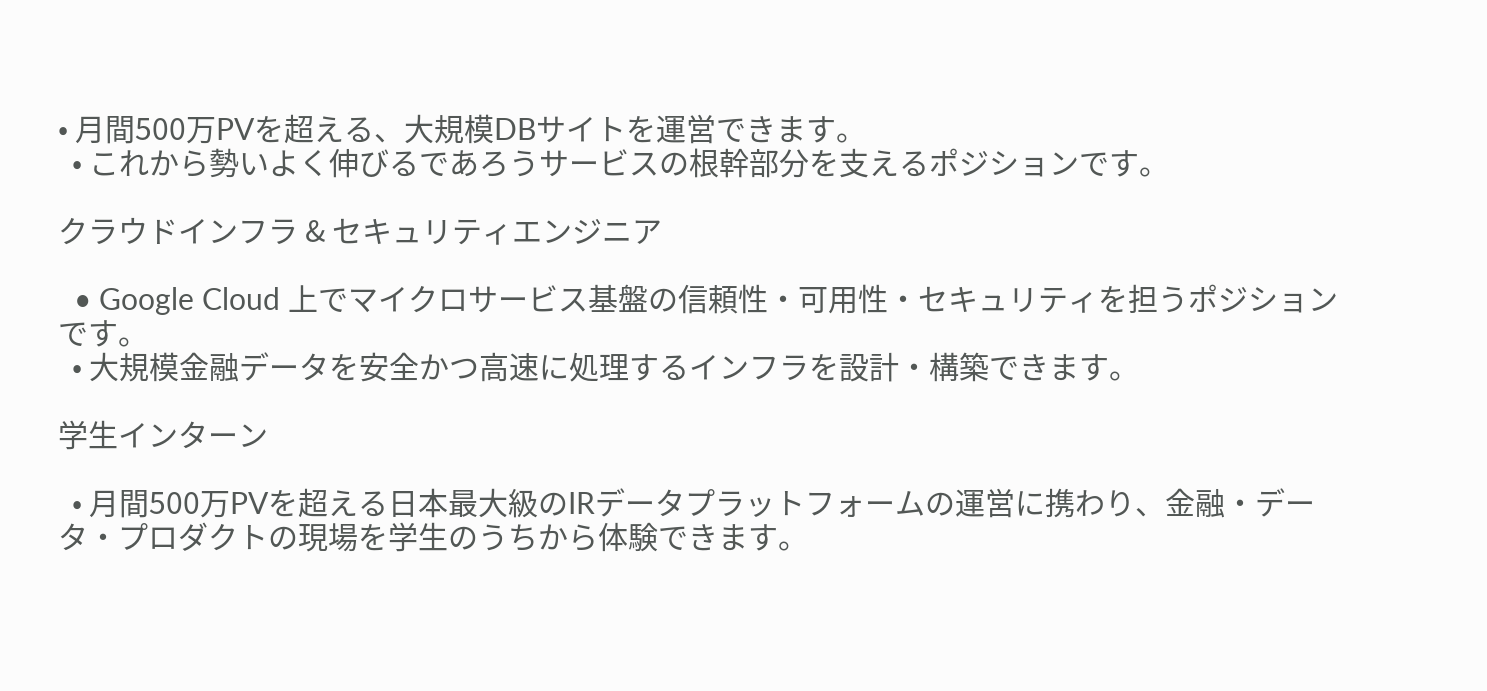• 月間500万PVを超える、大規模DBサイトを運営できます。
  • これから勢いよく伸びるであろうサービスの根幹部分を支えるポジションです。

クラウドインフラ & セキュリティエンジニア

  • Google Cloud 上でマイクロサービス基盤の信頼性・可用性・セキュリティを担うポジションです。
  • 大規模金融データを安全かつ高速に処理するインフラを設計・構築できます。

学生インターン

  • 月間500万PVを超える日本最大級のIRデータプラットフォームの運営に携わり、金融・データ・プロダクトの現場を学生のうちから体験できます。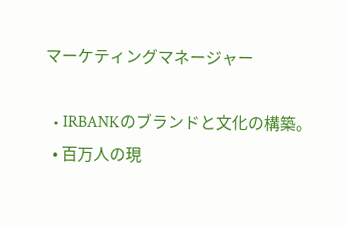マーケティングマネージャー

  • IRBANKのブランドと文化の構築。
  • 百万人の現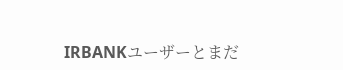IRBANKユーザーとまだ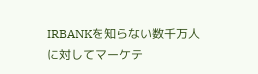IRBANKを知らない数千万人に対してマーケテ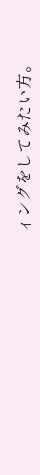ィングをしてみたい方。